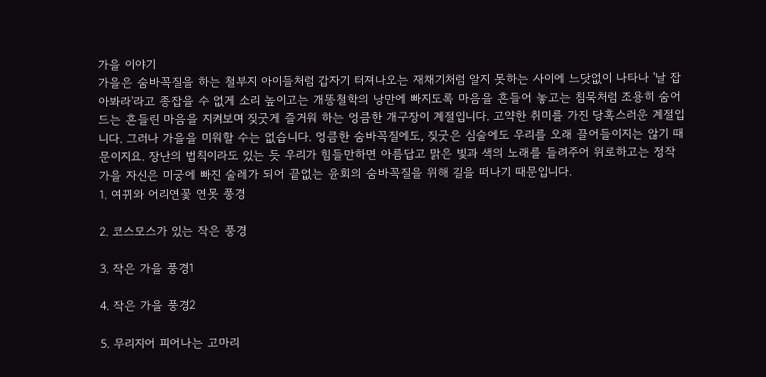가을 이야기
가을은 숨바꼭질을 하는 철부지 아이들처럼 갑자기 터져나오는 재채기처럼 알지 못하는 사이에 느닷없이 나타나 '날 잡아봐라'라고 종잡을 수 없게 소리 높이고는 개똥철학의 낭만에 빠지도록 마음을 흔들어 놓고는 침묵처럼 조용히 숨어드는 흔들린 마음을 지켜보며 짖굿게 즐거워 하는 엉큼한 개구장이 계절입니다. 고약한 취미를 가진 당혹스러운 계절입니다. 그러나 가을을 미워할 수는 없습니다. 엉큼한 숨바꼭질에도, 짖굿은 심술에도 우리를 오래 끌어들이지는 않기 때문이지요. 장난의 법칙이라도 있는 듯 우리가 힘들만하면 아름답고 맑은 빛과 색의 노래를 들려주어 위로하고는 정작 가을 자신은 미궁에 빠진 술레가 되어 끝없는 윤회의 숨바꼭질을 위해 길을 떠나기 때문입니다.
1. 여뀌와 어리연꽃 연못 풍경

2. 코스모스가 있는 작은 풍경

3. 작은 가을 풍경1

4. 작은 가을 풍경2

5. 무리지어 피어나는 고마리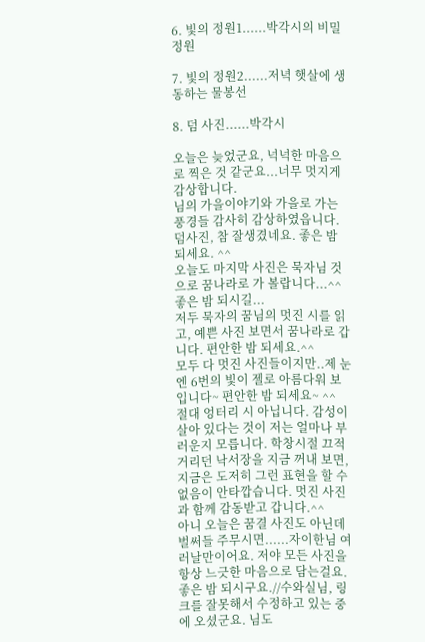6. 빛의 정원1......박각시의 비밀 정원

7. 빛의 정원2......저녁 햇살에 생동하는 물봉선

8. 덤 사진......박각시

오늘은 늦었군요, 넉넉한 마음으로 찍은 것 같군요...너무 멋지게 감상합니다.
님의 가을이야기와 가을로 가는 풍경들 감사히 감상하였읍니다. 덤사진, 참 잘생겼네요. 좋은 밤 되세요. ^^
오늘도 마지막 사진은 묵자님 것으로 꿈나라로 가 볼랍니다...^^ 좋은 밤 되시길...
저두 묵자의 꿈님의 멋진 시를 읽고, 예쁜 사진 보면서 꿈나라로 갑니다. 편안한 밤 되세요.^^
모두 다 멋진 사진들이지만..제 눈엔 6번의 빛이 젤로 아름다워 보입니다~ 편안한 밤 되세요~ ^^
절대 엉터리 시 아닙니다. 감성이 살아 있다는 것이 저는 얼마나 부러운지 모릅니다. 학창시절 끄적거리던 낙서장을 지금 꺼내 보면, 지금은 도저히 그런 표현을 할 수 없음이 안타깝습니다. 멋진 사진과 함께 감동받고 갑니다.^^
아니 오늘은 꿈결 사진도 아닌데 벌써들 주무시면......자이한님 여러날만이어요. 저야 모든 사진을 항상 느긋한 마음으로 담는걸요. 좋은 밤 되시구요.//수와실님, 링크를 잘못해서 수정하고 있는 중에 오셨군요. 님도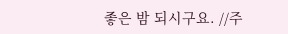좋은 밤 되시구요. //주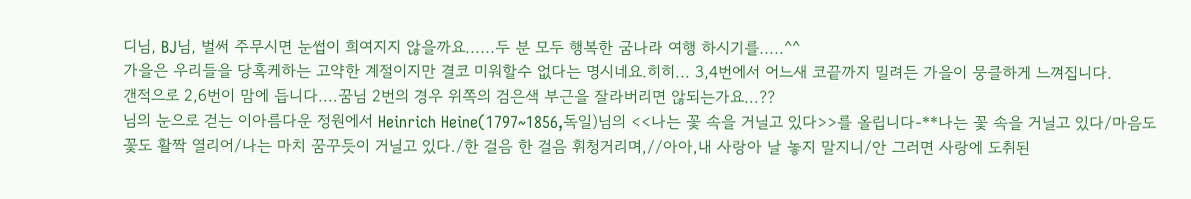디님, BJ님, 벌써 주무시면 눈썹이 희여지지 않을까요......두 분 모두 행복한 굼나라 여행 하시기를.....^^
가을은 우리들을 당혹케하는 고약한 계절이지만 결코 미워할수 없다는 명시네요.히히... 3,4번에서 어느새 코끝까지 밀려든 가을이 뭉클하게 느껴집니다.
갠적으로 2,6번이 맘에 듭니다....꿈님 2번의 경우 위쪽의 검은색 부근을 잘라버리면 않되는가요...??
님의 눈으로 걷는 이아름다운 정원에서 Heinrich Heine(1797~1856,독일)님의 <<나는 꽃 속을 거닐고 있다>>를 올립니다-**나는 꽃 속을 거닐고 있다/마음도 꽃도 활짝 열리어/나는 마치 꿈꾸듯이 거닐고 있다./한 걸음 한 걸음 휘청거리며,//아아,내 사랑아 날 놓지 말지니/안 그러면 사랑에 도취된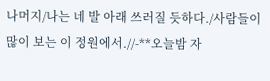나머지/나는 네 발 아래 쓰러질 듯하다./사람들이 많이 보는 이 정원에서.//-**오늘밤 자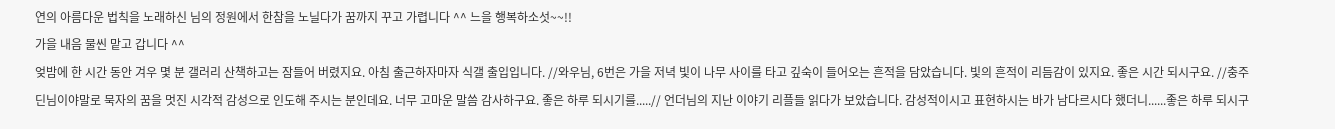연의 아름다운 법칙을 노래하신 님의 정원에서 한참을 노닐다가 꿈까지 꾸고 가렵니다 ^^ 느을 행복하소섯~~!!
가을 내음 물씬 맡고 갑니다 ^^
엊밤에 한 시간 동안 겨우 몇 분 갤러리 산책하고는 잠들어 버렸지요. 아침 출근하자마자 식갤 출입입니다. //와우님, 6번은 가을 저녁 빛이 나무 사이를 타고 깊숙이 들어오는 흔적을 담았습니다. 빛의 흔적이 리듬감이 있지요. 좋은 시간 되시구요. //충주딘님이야말로 묵자의 꿈을 멋진 시각적 감성으로 인도해 주시는 분인데요. 너무 고마운 말씀 감사하구요. 좋은 하루 되시기를.....// 언더님의 지난 이야기 리플들 읽다가 보았습니다. 감성적이시고 표현하시는 바가 남다르시다 했더니......좋은 하루 되시구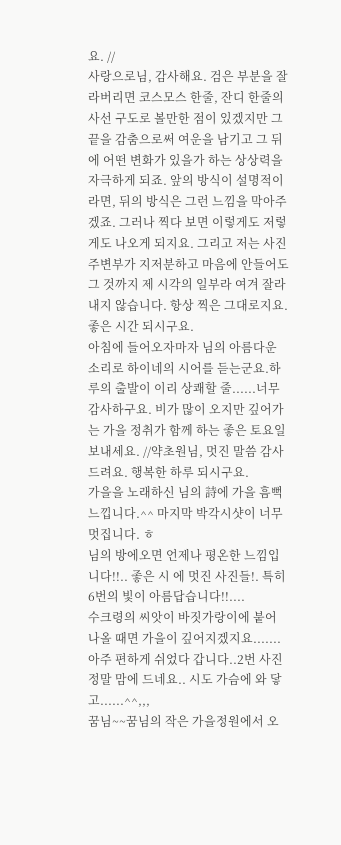요. //
사랑으로님, 감사해요. 검은 부분을 잘라버리면 코스모스 한줄, 잔디 한줄의 사선 구도로 볼만한 점이 있겠지만 그 끝을 감춤으로써 여운을 남기고 그 뒤에 어떤 변화가 있을가 하는 상상력을 자극하게 되죠. 앞의 방식이 설명적이라면, 뒤의 방식은 그런 느낌을 막아주겠죠. 그러나 찍다 보면 이렇게도 저렇게도 나오게 되지요. 그리고 저는 사진 주변부가 지저분하고 마음에 안들어도 그 것까지 제 시각의 일부라 여겨 잘라내지 않습니다. 항상 찍은 그대로지요. 좋은 시간 되시구요.
아침에 들어오자마자 님의 아름다운 소리로 하이네의 시어를 듣는군요.하루의 출발이 이리 상쾌할 줄......너무 감사하구요. 비가 많이 오지만 깊어가는 가을 정취가 함께 하는 좋은 토요일 보내세요. //약초원님, 멋진 말씀 감사드려요. 행복한 하루 되시구요.
가을을 노래하신 님의 詩에 가을 흠뻑 느낍니다.^^ 마지막 박각시샷이 너무 멋집니다. ㅎ
님의 방에오면 언제나 평온한 느낌입니다!!.. 좋은 시 에 멋진 사진들!. 특히 6번의 빛이 아름답습니다!!....
수크령의 씨앗이 바짓가랑이에 붙어 나올 때면 가을이 깊어지겠지요.......
아주 편하게 쉬었다 갑니다..2번 사진 정말 맘에 드네요.. 시도 가슴에 와 닿고......^^,,,
꿈님~~꿈님의 작은 가을정원에서 오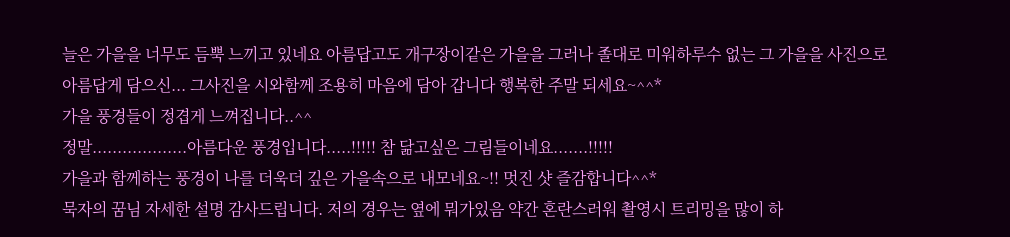늘은 가을을 너무도 듬뿍 느끼고 있네요 아름답고도 개구장이같은 가을을 그러나 졸대로 미워하루수 없는 그 가을을 사진으로 아름답게 담으신... 그사진을 시와함께 조용히 마음에 담아 갑니다 행복한 주말 되세요~^^*
가을 풍경들이 정겹게 느껴집니다..^^
정말...................아름다운 풍경입니다.....!!!!! 참 닮고싶은 그림들이네요.......!!!!!
가을과 함께하는 풍경이 나를 더욱더 깊은 가을속으로 내모네요~!! 멋진 샷 즐감합니다^^*
묵자의 꿈님 자세한 설명 감사드립니다. 저의 경우는 옆에 뭐가있음 약간 혼란스러워 촬영시 트리밍을 많이 하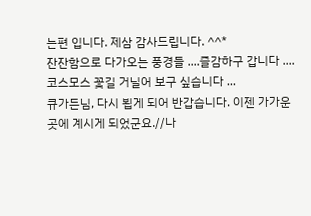는편 입니다. 제삼 감사드립니다. ^^*
잔잔함으로 다가오는 풍경들 ....즐감하구 갑니다 ....코스모스 꽃길 거닐어 보구 싶습니다 ...
큐가든님, 다시 뵙게 되어 반갑습니다. 이젠 가가운 곳에 계시게 되었군요.//나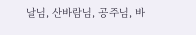날님, 산바람님, 공주님, 바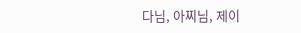다님, 아찌님, 제이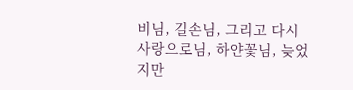비님, 길손님, 그리고 다시 사랑으로님, 하얀꽃님, 늦었지만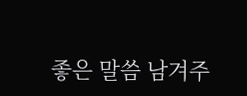좋은 말씀 남겨주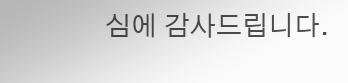심에 감사드립니다.